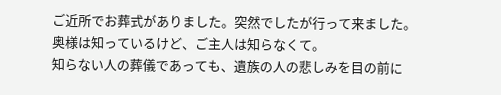ご近所でお葬式がありました。突然でしたが行って来ました。
奥様は知っているけど、ご主人は知らなくて。
知らない人の葬儀であっても、遺族の人の悲しみを目の前に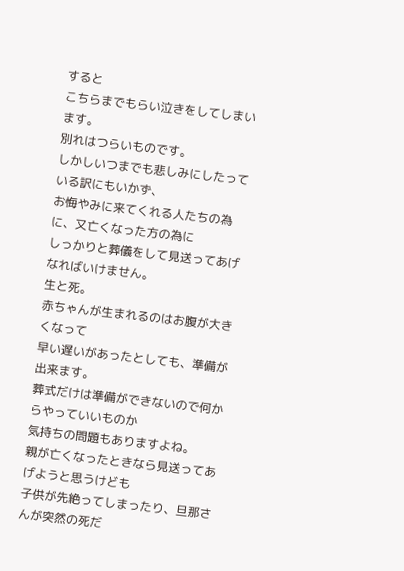すると
こちらまでもらい泣きをしてしまいます。
別れはつらいものです。
しかしいつまでも悲しみにしたっている訳にもいかず、
お悔やみに来てくれる人たちの為に、又亡くなった方の為に
しっかりと葬儀をして見送ってあげなればいけません。
生と死。
赤ちゃんが生まれるのはお腹が大きくなって
早い遅いがあったとしても、準備が出来ます。
葬式だけは準備ができないので何からやっていいものか
気持ちの問題もありますよね。
親が亡くなったときなら見送ってあげようと思うけども
子供が先絶ってしまったり、旦那さんが突然の死だ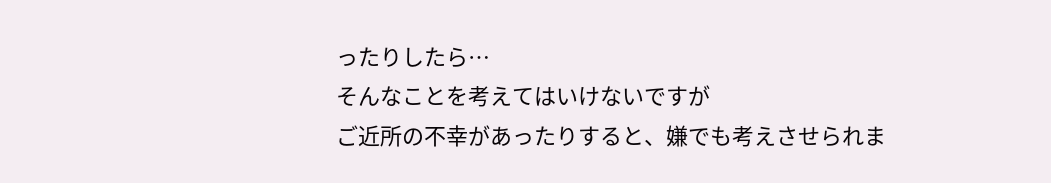ったりしたら…
そんなことを考えてはいけないですが
ご近所の不幸があったりすると、嫌でも考えさせられま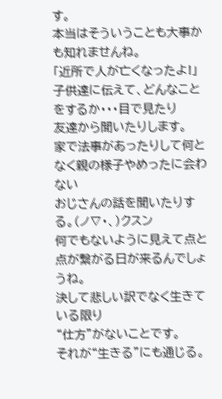す。
本当はそういうことも大事かも知れませんね。
「近所で人が亡くなったよ!」
子供達に伝えて、どんなことをするか・・・目で見たり
友達から聞いたりします。
家で法事があったりして何となく親の様子やめったに会わない
おじさんの話を聞いたりする。(ノ∇・、)クスン
何でもないように見えて点と点が繋がる日が来るんでしょうね。
決して悲しい訳でなく生きている限り
“仕方”がないことです。
それが“生きる”にも通じる。